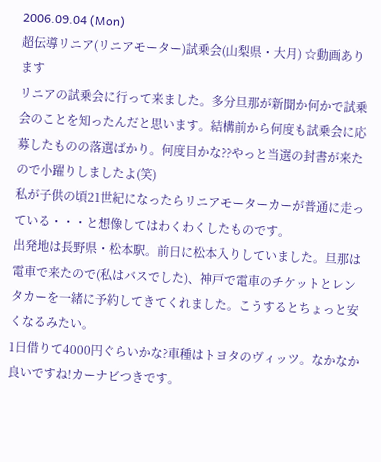2006.09.04 (Mon)
超伝導リニア(リニアモーター)試乗会(山梨県・大月) ☆動画あります
リニアの試乗会に行って来ました。多分旦那が新聞か何かで試乗会のことを知ったんだと思います。結構前から何度も試乗会に応募したものの落選ばかり。何度目かな??やっと当選の封書が来たので小躍りしましたよ(笑)
私が子供の頃21世紀になったらリニアモーターカーが普通に走っている・・・と想像してはわくわくしたものです。
出発地は長野県・松本駅。前日に松本入りしていました。旦那は電車で来たので(私はバスでした)、神戸で電車のチケットとレンタカーを一緒に予約してきてくれました。こうするとちょっと安くなるみたい。
1日借りて4000円ぐらいかな?車種はトヨタのヴィッツ。なかなか良いですね!カーナビつきです。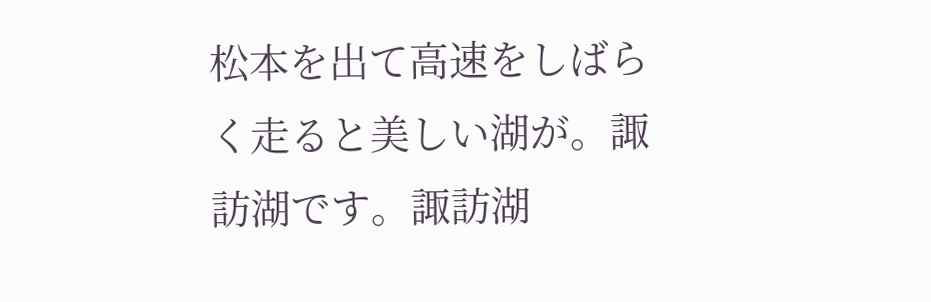松本を出て高速をしばらく走ると美しい湖が。諏訪湖です。諏訪湖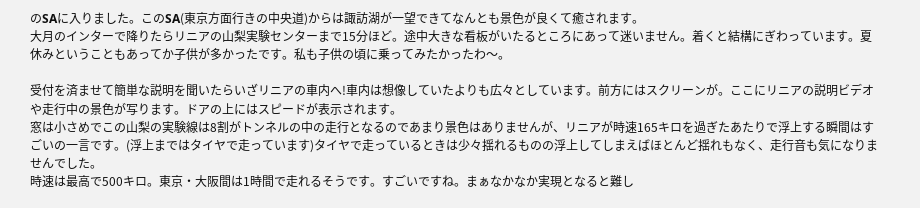のSAに入りました。このSA(東京方面行きの中央道)からは諏訪湖が一望できてなんとも景色が良くて癒されます。
大月のインターで降りたらリニアの山梨実験センターまで15分ほど。途中大きな看板がいたるところにあって迷いません。着くと結構にぎわっています。夏休みということもあってか子供が多かったです。私も子供の頃に乗ってみたかったわ〜。

受付を済ませて簡単な説明を聞いたらいざリニアの車内へ!車内は想像していたよりも広々としています。前方にはスクリーンが。ここにリニアの説明ビデオや走行中の景色が写ります。ドアの上にはスピードが表示されます。
窓は小さめでこの山梨の実験線は8割がトンネルの中の走行となるのであまり景色はありませんが、リニアが時速165キロを過ぎたあたりで浮上する瞬間はすごいの一言です。(浮上まではタイヤで走っています)タイヤで走っているときは少々揺れるものの浮上してしまえばほとんど揺れもなく、走行音も気になりませんでした。
時速は最高で500キロ。東京・大阪間は1時間で走れるそうです。すごいですね。まぁなかなか実現となると難し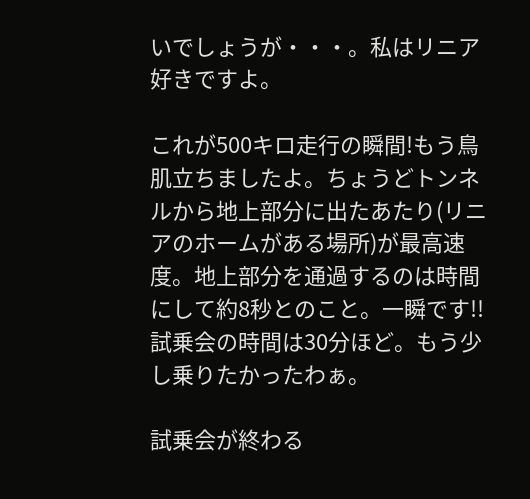いでしょうが・・・。私はリニア好きですよ。

これが500キロ走行の瞬間!もう鳥肌立ちましたよ。ちょうどトンネルから地上部分に出たあたり(リニアのホームがある場所)が最高速度。地上部分を通過するのは時間にして約8秒とのこと。一瞬です!!
試乗会の時間は30分ほど。もう少し乗りたかったわぁ。

試乗会が終わる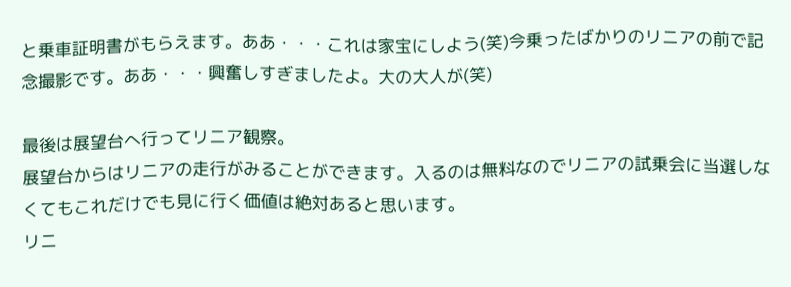と乗車証明書がもらえます。ああ・・・これは家宝にしよう(笑)今乗ったばかりのリニアの前で記念撮影です。ああ・・・興奮しすぎましたよ。大の大人が(笑)

最後は展望台へ行ってリニア観察。
展望台からはリニアの走行がみることができます。入るのは無料なのでリニアの試乗会に当選しなくてもこれだけでも見に行く価値は絶対あると思います。
リニ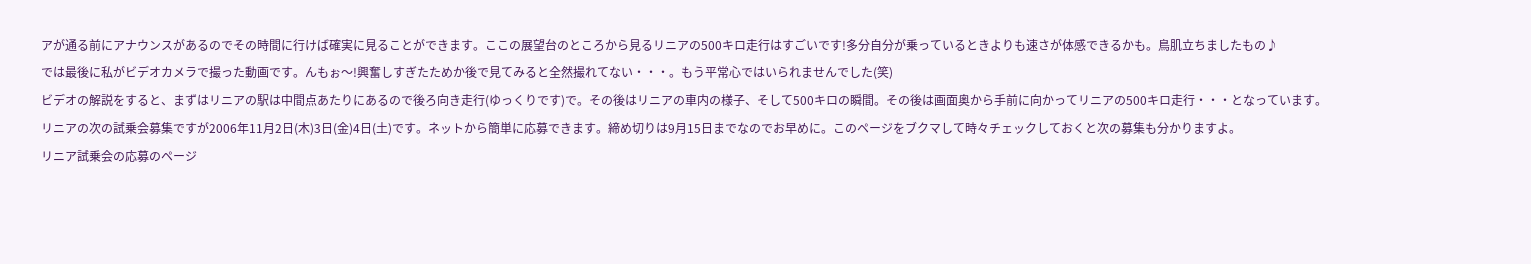アが通る前にアナウンスがあるのでその時間に行けば確実に見ることができます。ここの展望台のところから見るリニアの500キロ走行はすごいです!多分自分が乗っているときよりも速さが体感できるかも。鳥肌立ちましたもの♪
では最後に私がビデオカメラで撮った動画です。んもぉ〜!興奮しすぎたためか後で見てみると全然撮れてない・・・。もう平常心ではいられませんでした(笑)
ビデオの解説をすると、まずはリニアの駅は中間点あたりにあるので後ろ向き走行(ゆっくりです)で。その後はリニアの車内の様子、そして500キロの瞬間。その後は画面奥から手前に向かってリニアの500キロ走行・・・となっています。
リニアの次の試乗会募集ですが2006年11月2日(木)3日(金)4日(土)です。ネットから簡単に応募できます。締め切りは9月15日までなのでお早めに。このページをブクマして時々チェックしておくと次の募集も分かりますよ。
リニア試乗会の応募のページ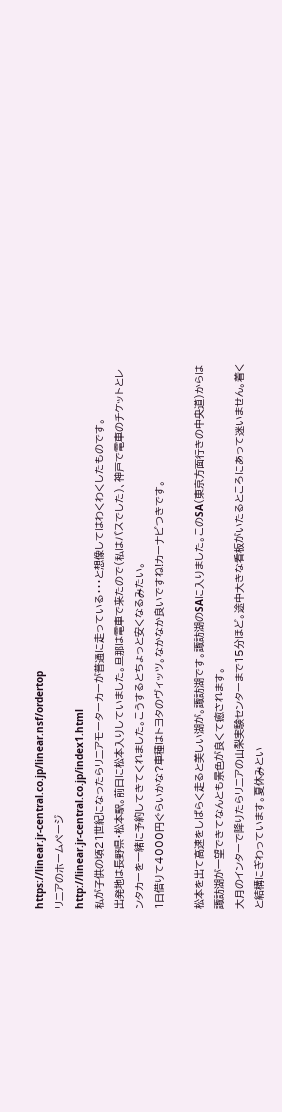https://linear.jr-central.co.jp/linear.nsf/ordertop
リニアのホームページ
http://linear.jr-central.co.jp/index1.html
私が子供の頃21世紀になったらリニアモーターカーが普通に走っている・・・と想像してはわくわくしたものです。
出発地は長野県・松本駅。前日に松本入りしていました。旦那は電車で来たので(私はバスでした)、神戸で電車のチケットとレンタカーを一緒に予約してきてくれました。こうするとちょっと安くなるみたい。
1日借りて4000円ぐらいかな?車種はトヨタのヴィッツ。なかなか良いですね!カーナビつきです。

松本を出て高速をしばらく走ると美しい湖が。諏訪湖です。諏訪湖のSAに入りました。このSA(東京方面行きの中央道)からは諏訪湖が一望できてなんとも景色が良くて癒されます。
大月のインターで降りたらリニアの山梨実験センターまで15分ほど。途中大きな看板がいたるところにあって迷いません。着くと結構にぎわっています。夏休みとい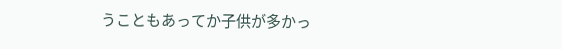うこともあってか子供が多かっ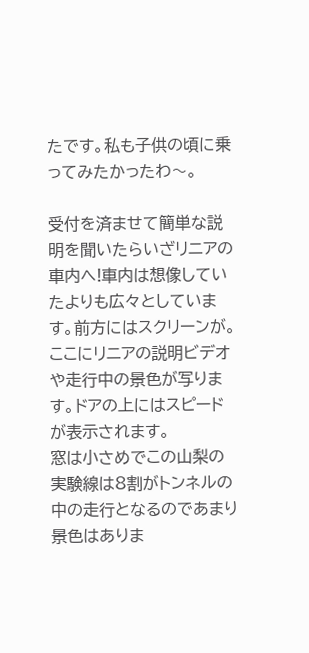たです。私も子供の頃に乗ってみたかったわ〜。

受付を済ませて簡単な説明を聞いたらいざリニアの車内へ!車内は想像していたよりも広々としています。前方にはスクリーンが。ここにリニアの説明ビデオや走行中の景色が写ります。ドアの上にはスピードが表示されます。
窓は小さめでこの山梨の実験線は8割がトンネルの中の走行となるのであまり景色はありま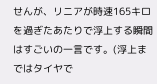せんが、リニアが時速165キロを過ぎたあたりで浮上する瞬間はすごいの一言です。(浮上まではタイヤで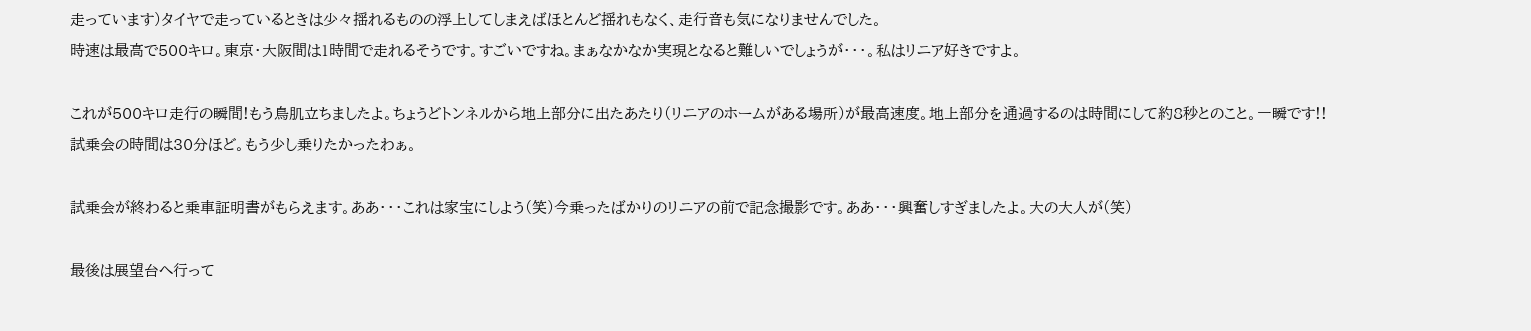走っています)タイヤで走っているときは少々揺れるものの浮上してしまえばほとんど揺れもなく、走行音も気になりませんでした。
時速は最高で500キロ。東京・大阪間は1時間で走れるそうです。すごいですね。まぁなかなか実現となると難しいでしょうが・・・。私はリニア好きですよ。

これが500キロ走行の瞬間!もう鳥肌立ちましたよ。ちょうどトンネルから地上部分に出たあたり(リニアのホームがある場所)が最高速度。地上部分を通過するのは時間にして約8秒とのこと。一瞬です!!
試乗会の時間は30分ほど。もう少し乗りたかったわぁ。

試乗会が終わると乗車証明書がもらえます。ああ・・・これは家宝にしよう(笑)今乗ったばかりのリニアの前で記念撮影です。ああ・・・興奮しすぎましたよ。大の大人が(笑)

最後は展望台へ行って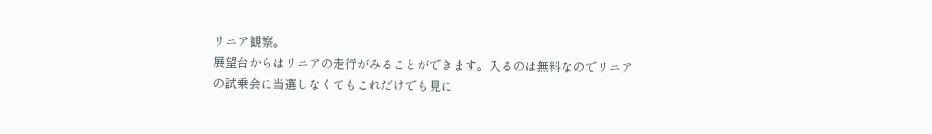リニア観察。
展望台からはリニアの走行がみることができます。入るのは無料なのでリニアの試乗会に当選しなくてもこれだけでも見に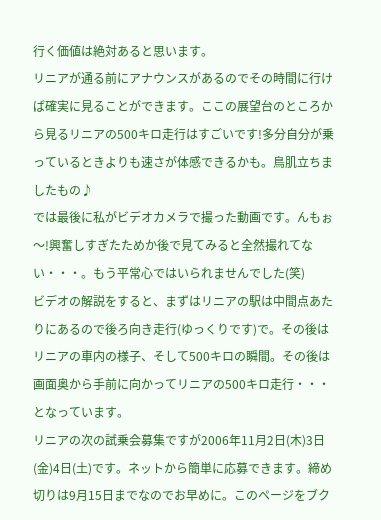行く価値は絶対あると思います。
リニアが通る前にアナウンスがあるのでその時間に行けば確実に見ることができます。ここの展望台のところから見るリニアの500キロ走行はすごいです!多分自分が乗っているときよりも速さが体感できるかも。鳥肌立ちましたもの♪
では最後に私がビデオカメラで撮った動画です。んもぉ〜!興奮しすぎたためか後で見てみると全然撮れてない・・・。もう平常心ではいられませんでした(笑)
ビデオの解説をすると、まずはリニアの駅は中間点あたりにあるので後ろ向き走行(ゆっくりです)で。その後はリニアの車内の様子、そして500キロの瞬間。その後は画面奥から手前に向かってリニアの500キロ走行・・・となっています。
リニアの次の試乗会募集ですが2006年11月2日(木)3日(金)4日(土)です。ネットから簡単に応募できます。締め切りは9月15日までなのでお早めに。このページをブク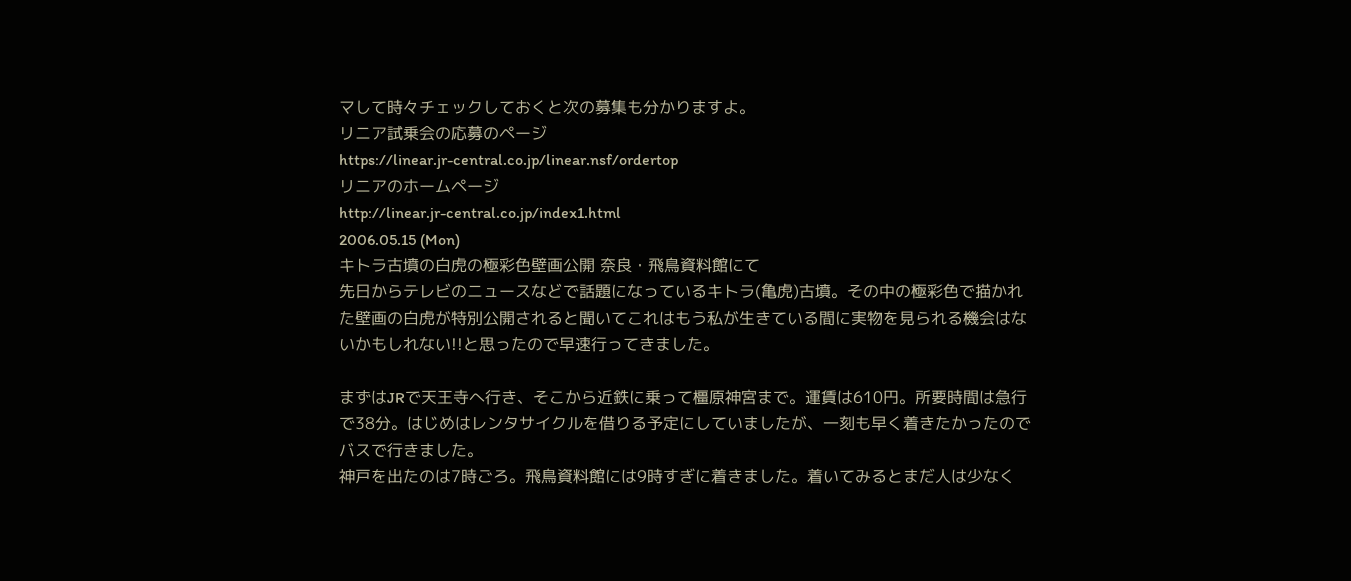マして時々チェックしておくと次の募集も分かりますよ。
リニア試乗会の応募のページ
https://linear.jr-central.co.jp/linear.nsf/ordertop
リニアのホームページ
http://linear.jr-central.co.jp/index1.html
2006.05.15 (Mon)
キトラ古墳の白虎の極彩色壁画公開 奈良・飛鳥資料館にて
先日からテレビのニュースなどで話題になっているキトラ(亀虎)古墳。その中の極彩色で描かれた壁画の白虎が特別公開されると聞いてこれはもう私が生きている間に実物を見られる機会はないかもしれない!!と思ったので早速行ってきました。

まずはJRで天王寺へ行き、そこから近鉄に乗って橿原神宮まで。運賃は610円。所要時間は急行で38分。はじめはレンタサイクルを借りる予定にしていましたが、一刻も早く着きたかったのでバスで行きました。
神戸を出たのは7時ごろ。飛鳥資料館には9時すぎに着きました。着いてみるとまだ人は少なく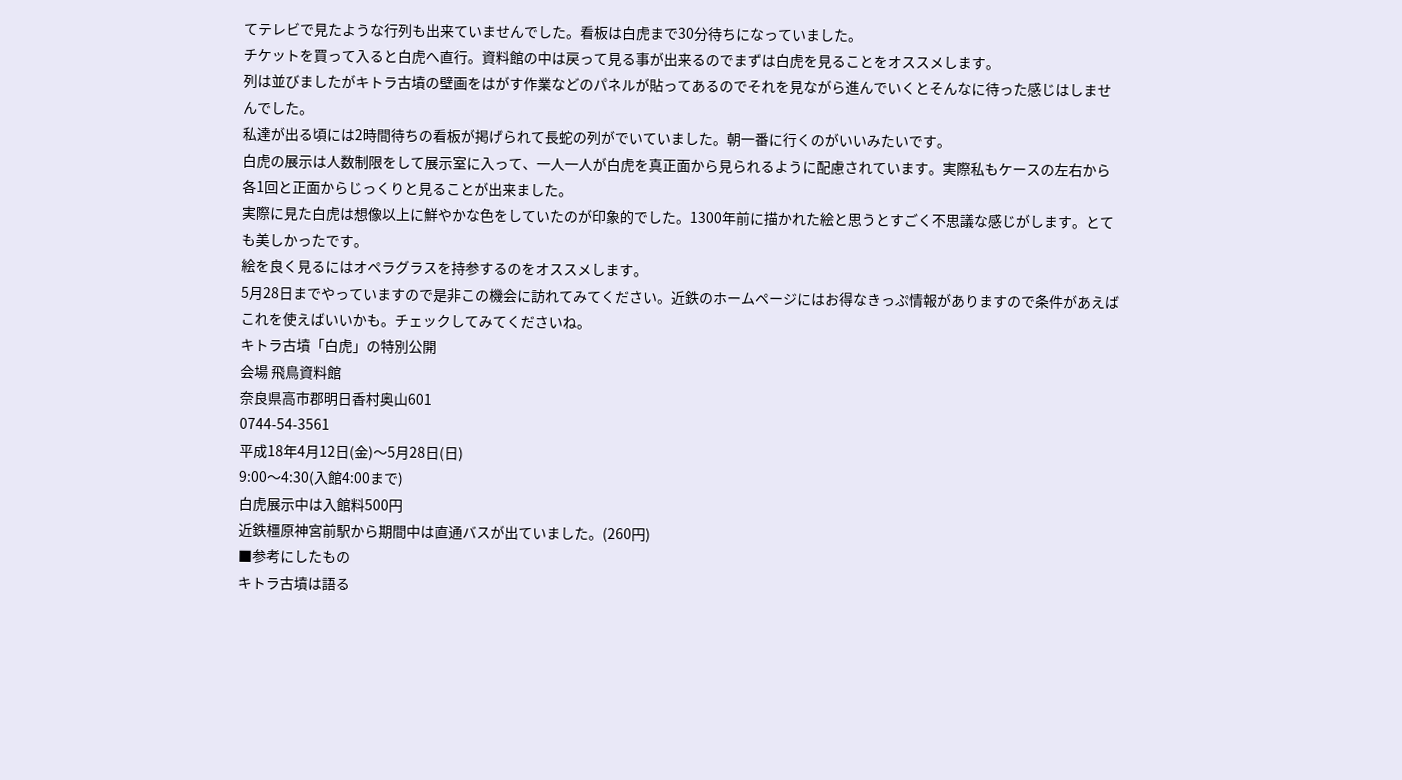てテレビで見たような行列も出来ていませんでした。看板は白虎まで30分待ちになっていました。
チケットを買って入ると白虎へ直行。資料館の中は戻って見る事が出来るのでまずは白虎を見ることをオススメします。
列は並びましたがキトラ古墳の壁画をはがす作業などのパネルが貼ってあるのでそれを見ながら進んでいくとそんなに待った感じはしませんでした。
私達が出る頃には2時間待ちの看板が掲げられて長蛇の列がでいていました。朝一番に行くのがいいみたいです。
白虎の展示は人数制限をして展示室に入って、一人一人が白虎を真正面から見られるように配慮されています。実際私もケースの左右から各1回と正面からじっくりと見ることが出来ました。
実際に見た白虎は想像以上に鮮やかな色をしていたのが印象的でした。1300年前に描かれた絵と思うとすごく不思議な感じがします。とても美しかったです。
絵を良く見るにはオペラグラスを持参するのをオススメします。
5月28日までやっていますので是非この機会に訪れてみてください。近鉄のホームページにはお得なきっぷ情報がありますので条件があえばこれを使えばいいかも。チェックしてみてくださいね。
キトラ古墳「白虎」の特別公開
会場 飛鳥資料館
奈良県高市郡明日香村奥山601
0744-54-3561
平成18年4月12日(金)〜5月28日(日)
9:00〜4:30(入館4:00まで)
白虎展示中は入館料500円
近鉄橿原神宮前駅から期間中は直通バスが出ていました。(260円)
■参考にしたもの
キトラ古墳は語る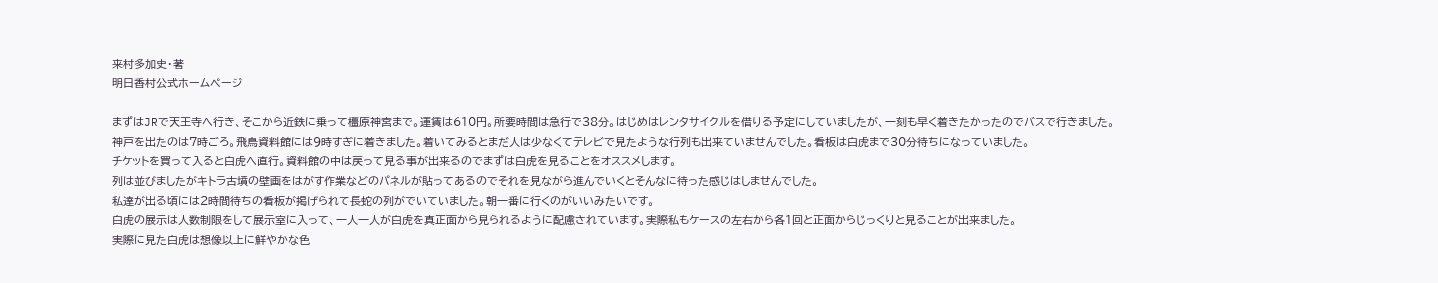来村多加史・著
明日香村公式ホームページ

まずはJRで天王寺へ行き、そこから近鉄に乗って橿原神宮まで。運賃は610円。所要時間は急行で38分。はじめはレンタサイクルを借りる予定にしていましたが、一刻も早く着きたかったのでバスで行きました。
神戸を出たのは7時ごろ。飛鳥資料館には9時すぎに着きました。着いてみるとまだ人は少なくてテレビで見たような行列も出来ていませんでした。看板は白虎まで30分待ちになっていました。
チケットを買って入ると白虎へ直行。資料館の中は戻って見る事が出来るのでまずは白虎を見ることをオススメします。
列は並びましたがキトラ古墳の壁画をはがす作業などのパネルが貼ってあるのでそれを見ながら進んでいくとそんなに待った感じはしませんでした。
私達が出る頃には2時間待ちの看板が掲げられて長蛇の列がでいていました。朝一番に行くのがいいみたいです。
白虎の展示は人数制限をして展示室に入って、一人一人が白虎を真正面から見られるように配慮されています。実際私もケースの左右から各1回と正面からじっくりと見ることが出来ました。
実際に見た白虎は想像以上に鮮やかな色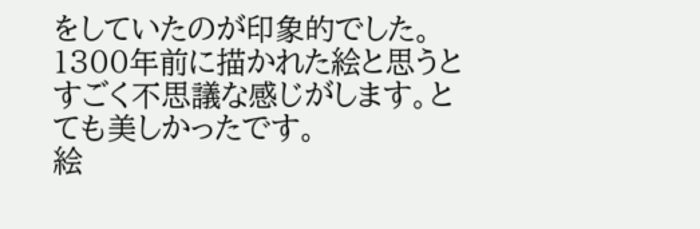をしていたのが印象的でした。1300年前に描かれた絵と思うとすごく不思議な感じがします。とても美しかったです。
絵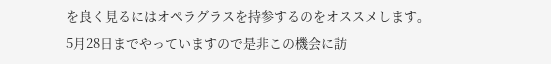を良く見るにはオペラグラスを持参するのをオススメします。
5月28日までやっていますので是非この機会に訪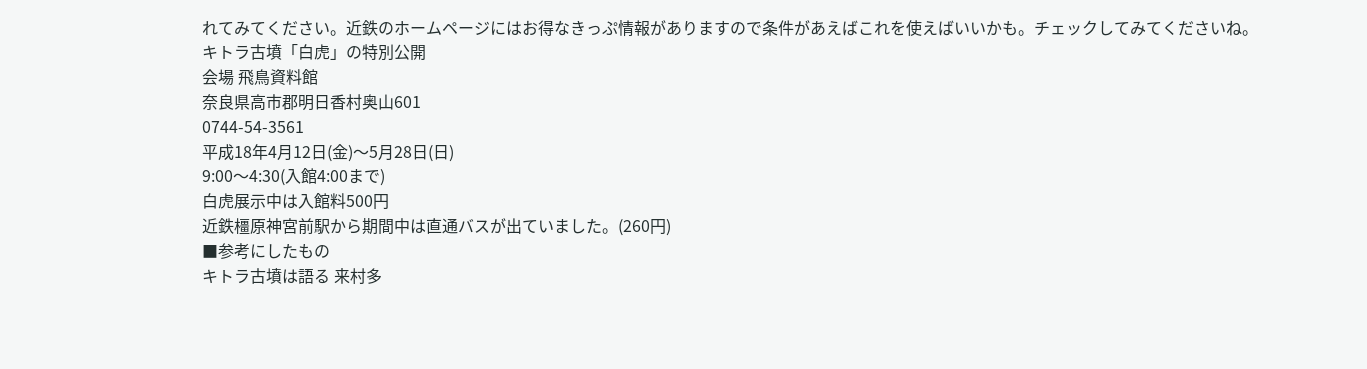れてみてください。近鉄のホームページにはお得なきっぷ情報がありますので条件があえばこれを使えばいいかも。チェックしてみてくださいね。
キトラ古墳「白虎」の特別公開
会場 飛鳥資料館
奈良県高市郡明日香村奥山601
0744-54-3561
平成18年4月12日(金)〜5月28日(日)
9:00〜4:30(入館4:00まで)
白虎展示中は入館料500円
近鉄橿原神宮前駅から期間中は直通バスが出ていました。(260円)
■参考にしたもの
キトラ古墳は語る 来村多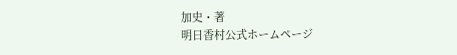加史・著
明日香村公式ホームページ